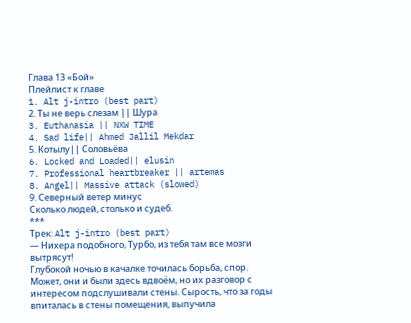Глава 13 «Бой»
Плейлист к главе
1. Alt j-intro (best part)
2. Ты не верь слезам || Шура
3. Euthanasia || NXW TIME
4. Sad life|| Ahmed Jallil Mekdar
5. Котылу|| Соловьёва
6. Locked and Loaded|| elusin
7. Professional heartbreaker || artemas
8. Angel|| Massive attack (slowed)
9. Северный ветер минус
Сколько людей, столько и судеб.
***
Трек: Alt j-intro (best part)
— Нихера подобного, Турбо, из тебя там все мозги вытрясут!
Глубокой ночью в качалке точилась борьба, спор.
Может, они и были здесь вдвоём, но их разговор с интересом подслушивали стены. Сырость, что за годы впиталась в стены помещения, выпучила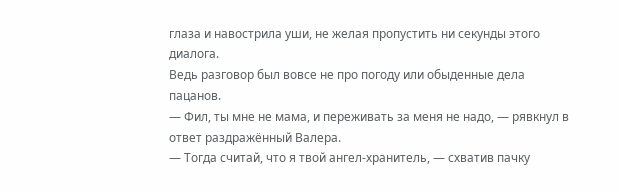глаза и навострила уши, не желая пропустить ни секунды этого диалога.
Ведь разговор был вовсе не про погоду или обыденные дела пацанов.
— Фил, ты мне не мама, и переживать за меня не надо, — рявкнул в ответ раздражённый Валера.
— Тогда считай, что я твой ангел-хранитель, — схватив пачку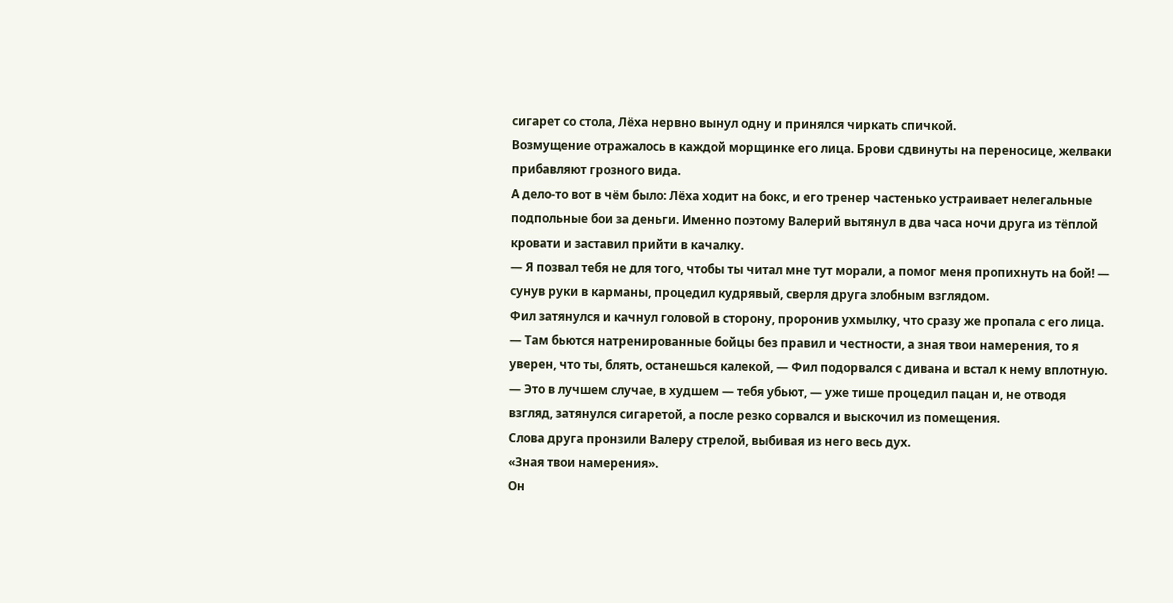сигарет со стола, Лёха нервно вынул одну и принялся чиркать спичкой.
Возмущение отражалось в каждой морщинке его лица. Брови сдвинуты на переносице, желваки прибавляют грозного вида.
А дело-то вот в чём было: Лёха ходит на бокс, и его тренер частенько устраивает нелегальные подпольные бои за деньги. Именно поэтому Валерий вытянул в два часа ночи друга из тёплой кровати и заставил прийти в качалку.
— Я позвал тебя не для того, чтобы ты читал мне тут морали, а помог меня пропихнуть на бой! — сунув руки в карманы, процедил кудрявый, сверля друга злобным взглядом.
Фил затянулся и качнул головой в сторону, проронив ухмылку, что сразу же пропала с его лица.
— Там бьются натренированные бойцы без правил и честности, а зная твои намерения, то я уверен, что ты, блять, останешься калекой, — Фил подорвался с дивана и встал к нему вплотную. — Это в лучшем случае, в худшем — тебя убьют, — уже тише процедил пацан и, не отводя взгляд, затянулся сигаретой, а после резко сорвался и выскочил из помещения.
Слова друга пронзили Валеру стрелой, выбивая из него весь дух.
«Зная твои намерения».
Он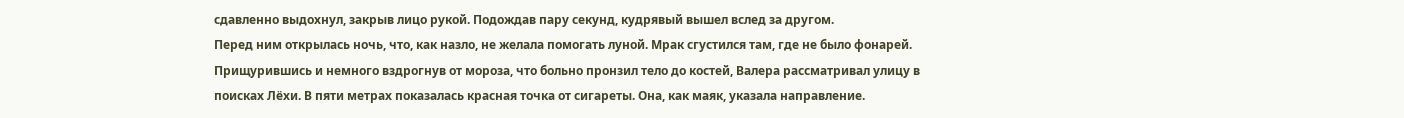сдавленно выдохнул, закрыв лицо рукой. Подождав пару секунд, кудрявый вышел вслед за другом.
Перед ним открылась ночь, что, как назло, не желала помогать луной. Мрак сгустился там, где не было фонарей. Прищурившись и немного вздрогнув от мороза, что больно пронзил тело до костей, Валера рассматривал улицу в поисках Лёхи. В пяти метрах показалась красная точка от сигареты. Она, как маяк, указала направление.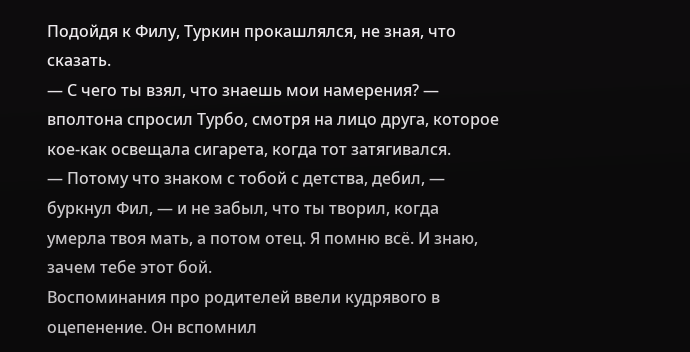Подойдя к Филу, Туркин прокашлялся, не зная, что сказать.
— С чего ты взял, что знаешь мои намерения? — вполтона спросил Турбо, смотря на лицо друга, которое кое-как освещала сигарета, когда тот затягивался.
— Потому что знаком с тобой с детства, дебил, — буркнул Фил, — и не забыл, что ты творил, когда умерла твоя мать, а потом отец. Я помню всё. И знаю, зачем тебе этот бой.
Воспоминания про родителей ввели кудрявого в оцепенение. Он вспомнил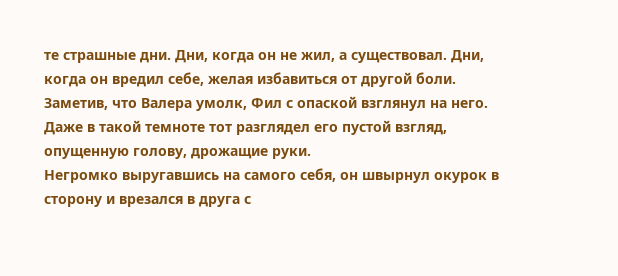те страшные дни. Дни, когда он не жил, а существовал. Дни, когда он вредил себе, желая избавиться от другой боли.
Заметив, что Валера умолк, Фил с опаской взглянул на него. Даже в такой темноте тот разглядел его пустой взгляд, опущенную голову, дрожащие руки.
Негромко выругавшись на самого себя, он швырнул окурок в сторону и врезался в друга с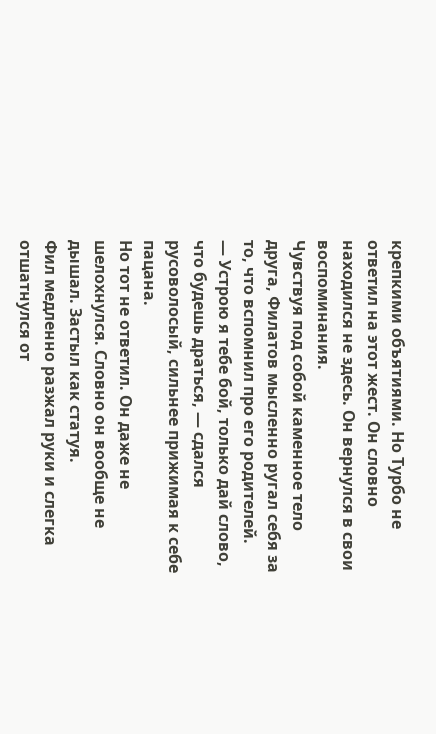крепкими объятиями. Но Турбо не ответил на этот жест. Он словно находился не здесь. Он вернулся в свои воспоминания.
Чувствуя под собой каменное тело друга, Филатов мысленно ругал себя за то, что вспомнил про его родителей.
— Устрою я тебе бой, только дай слово, что будешь драться, — сдался русоволосый, сильнее прижимая к себе пацана.
Но тот не ответил. Он даже не шелохнулся. Словно он вообще не дышал. Застыл как статуя.
Фил медленно разжал руки и слегка отшатнулся от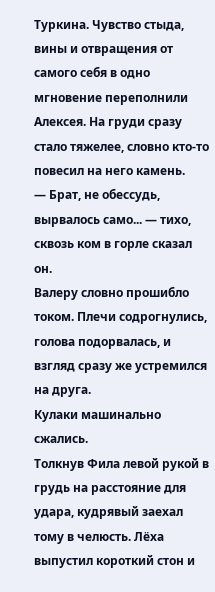Туркина. Чувство стыда, вины и отвращения от самого себя в одно мгновение переполнили Алексея. На груди сразу стало тяжелее, словно кто-то повесил на него камень.
— Брат, не обессудь, вырвалось само... — тихо, сквозь ком в горле сказал он.
Валеру словно прошибло током. Плечи содрогнулись, голова подорвалась, и взгляд сразу же устремился на друга.
Кулаки машинально сжались.
Толкнув Фила левой рукой в грудь на расстояние для удара, кудрявый заехал тому в челюсть. Лёха выпустил короткий стон и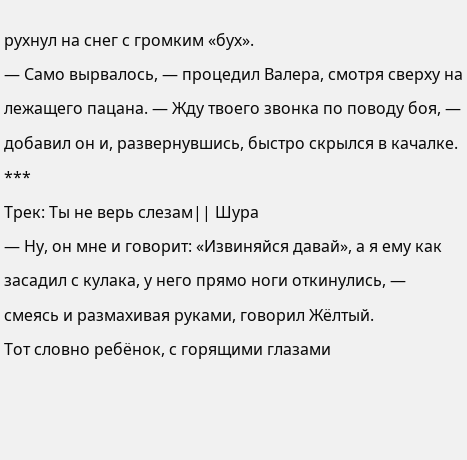рухнул на снег с громким «бух».
— Само вырвалось, — процедил Валера, смотря сверху на лежащего пацана. — Жду твоего звонка по поводу боя, — добавил он и, развернувшись, быстро скрылся в качалке.
***
Трек: Ты не верь слезам|| Шура
— Ну, он мне и говорит: «Извиняйся давай», а я ему как засадил с кулака, у него прямо ноги откинулись, — смеясь и размахивая руками, говорил Жёлтый.
Тот словно ребёнок, с горящими глазами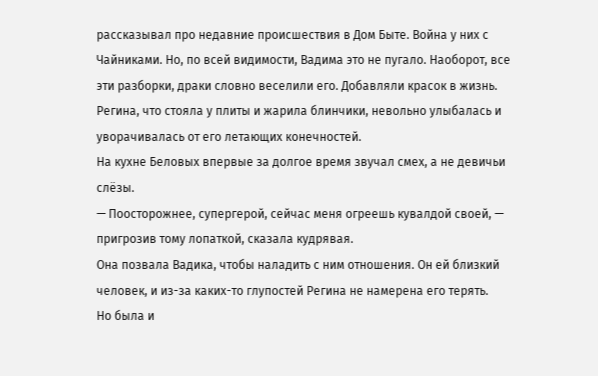рассказывал про недавние происшествия в Дом Быте. Война у них с Чайниками. Но, по всей видимости, Вадима это не пугало. Наоборот, все эти разборки, драки словно веселили его. Добавляли красок в жизнь.
Регина, что стояла у плиты и жарила блинчики, невольно улыбалась и уворачивалась от его летающих конечностей.
На кухне Беловых впервые за долгое время звучал смех, а не девичьи слёзы.
— Поосторожнее, супергерой, сейчас меня огреешь кувалдой своей, — пригрозив тому лопаткой, сказала кудрявая.
Она позвала Вадика, чтобы наладить с ним отношения. Он ей близкий человек, и из-за каких-то глупостей Регина не намерена его терять.
Но была и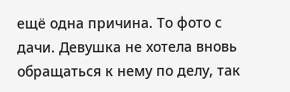ещё одна причина. То фото с дачи. Девушка не хотела вновь обращаться к нему по делу, так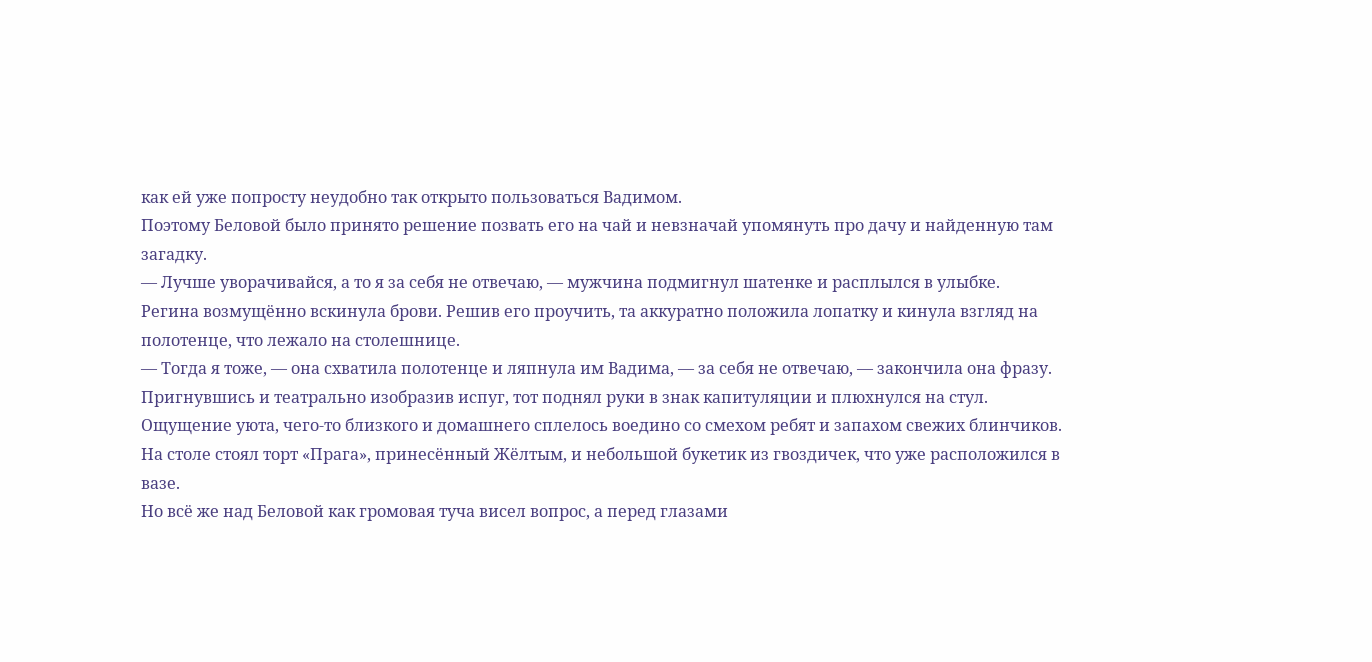как ей уже попросту неудобно так открыто пользоваться Вадимом.
Поэтому Беловой было принято решение позвать его на чай и невзначай упомянуть про дачу и найденную там загадку.
— Лучше уворачивайся, а то я за себя не отвечаю, — мужчина подмигнул шатенке и расплылся в улыбке.
Регина возмущённо вскинула брови. Решив его проучить, та аккуратно положила лопатку и кинула взгляд на полотенце, что лежало на столешнице.
— Тогда я тоже, — она схватила полотенце и ляпнула им Вадима, — за себя не отвечаю, — закончила она фразу.
Пригнувшись и театрально изобразив испуг, тот поднял руки в знак капитуляции и плюхнулся на стул.
Ощущение уюта, чего-то близкого и домашнего сплелось воедино со смехом ребят и запахом свежих блинчиков. На столе стоял торт «Прага», принесённый Жёлтым, и небольшой букетик из гвоздичек, что уже расположился в вазе.
Но всё же над Беловой как громовая туча висел вопрос, а перед глазами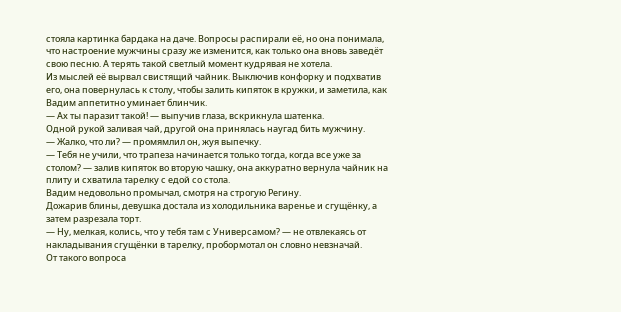стояла картинка бардака на даче. Вопросы распирали её, но она понимала, что настроение мужчины сразу же изменится, как только она вновь заведёт свою песню. А терять такой светлый момент кудрявая не хотела.
Из мыслей её вырвал свистящий чайник. Выключив конфорку и подхватив его, она повернулась к столу, чтобы залить кипяток в кружки, и заметила, как Вадим аппетитно уминает блинчик.
— Ах ты паразит такой! — выпучив глаза, вскрикнула шатенка.
Одной рукой заливая чай, другой она принялась наугад бить мужчину.
— Жалко, что ли? — промямлил он, жуя выпечку.
— Тебя не учили, что трапеза начинается только тогда, когда все уже за столом? — залив кипяток во вторую чашку, она аккуратно вернула чайник на плиту и схватила тарелку с едой со стола.
Вадим недовольно промычал, смотря на строгую Регину.
Дожарив блины, девушка достала из холодильника варенье и сгущёнку, а затем разрезала торт.
— Ну, мелкая, колись, что у тебя там с Универсамом? — не отвлекаясь от накладывания сгущёнки в тарелку, пробормотал он словно невзначай.
От такого вопроса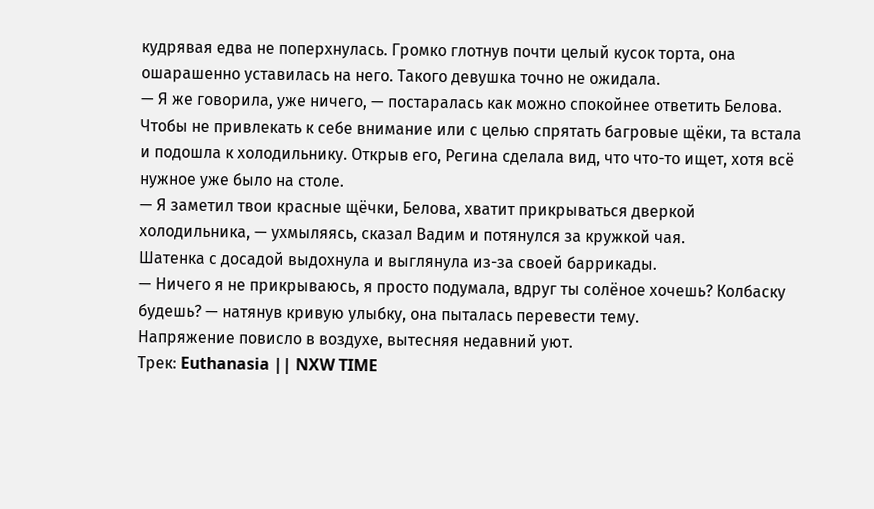кудрявая едва не поперхнулась. Громко глотнув почти целый кусок торта, она ошарашенно уставилась на него. Такого девушка точно не ожидала.
— Я же говорила, уже ничего, — постаралась как можно спокойнее ответить Белова.
Чтобы не привлекать к себе внимание или с целью спрятать багровые щёки, та встала и подошла к холодильнику. Открыв его, Регина сделала вид, что что-то ищет, хотя всё нужное уже было на столе.
— Я заметил твои красные щёчки, Белова, хватит прикрываться дверкой холодильника, — ухмыляясь, сказал Вадим и потянулся за кружкой чая.
Шатенка с досадой выдохнула и выглянула из-за своей баррикады.
— Ничего я не прикрываюсь, я просто подумала, вдруг ты солёное хочешь? Колбаску будешь? — натянув кривую улыбку, она пыталась перевести тему.
Напряжение повисло в воздухе, вытесняя недавний уют.
Трек: Euthanasia || NXW TIME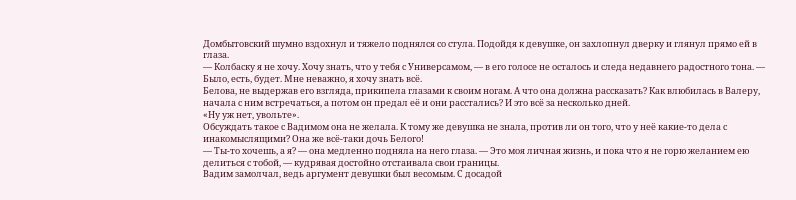Домбытовский шумно вздохнул и тяжело поднялся со стула. Подойдя к девушке, он захлопнул дверку и глянул прямо ей в глаза.
— Колбаску я не хочу. Хочу знать, что у тебя с Универсамом, — в его голосе не осталось и следа недавнего радостного тона. — Было, есть, будет. Мне неважно, я хочу знать всё.
Белова, не выдержав его взгляда, прикипела глазами к своим ногам. А что она должна рассказать? Как влюбилась в Валеру, начала с ним встречаться, а потом он предал её и они расстались? И это всё за несколько дней.
«Ну уж нет, увольте».
Обсуждать такое с Вадимом она не желала. К тому же девушка не знала, против ли он того, что у неё какие-то дела с инакомыслящими? Она же всё-таки дочь Белого!
— Ты-то хочешь, а я? — она медленно подняла на него глаза. — Это моя личная жизнь, и пока что я не горю желанием ею делиться с тобой, — кудрявая достойно отстаивала свои границы.
Вадим замолчал, ведь аргумент девушки был весомым. С досадой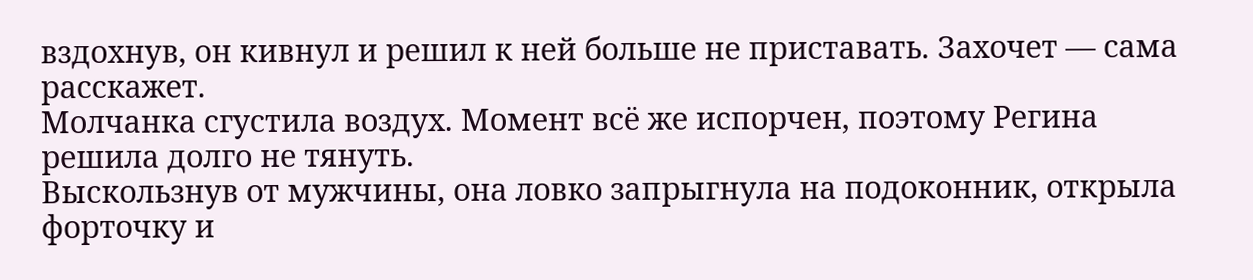вздохнув, он кивнул и решил к ней больше не приставать. Захочет — сама расскажет.
Молчанка сгустила воздух. Момент всё же испорчен, поэтому Регина решила долго не тянуть.
Выскользнув от мужчины, она ловко запрыгнула на подоконник, открыла форточку и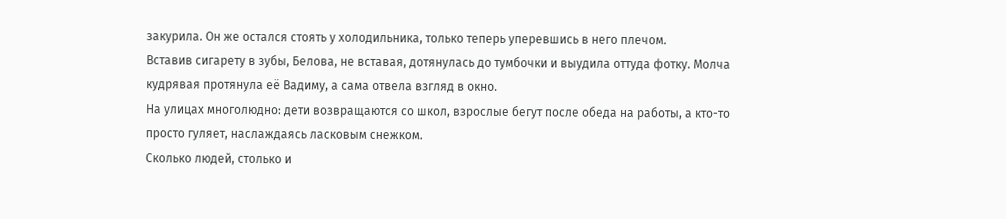закурила. Он же остался стоять у холодильника, только теперь уперевшись в него плечом.
Вставив сигарету в зубы, Белова, не вставая, дотянулась до тумбочки и выудила оттуда фотку. Молча кудрявая протянула её Вадиму, а сама отвела взгляд в окно.
На улицах многолюдно: дети возвращаются со школ, взрослые бегут после обеда на работы, а кто-то просто гуляет, наслаждаясь ласковым снежком.
Сколько людей, столько и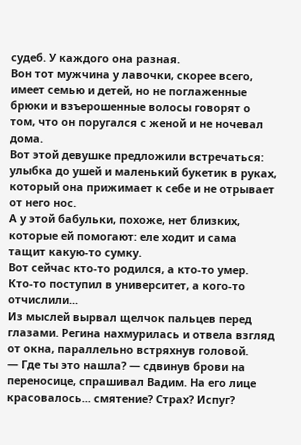судеб. У каждого она разная.
Вон тот мужчина у лавочки, скорее всего, имеет семью и детей, но не поглаженные брюки и взъерошенные волосы говорят о том, что он поругался с женой и не ночевал дома.
Вот этой девушке предложили встречаться: улыбка до ушей и маленький букетик в руках, который она прижимает к себе и не отрывает от него нос.
А у этой бабульки, похоже, нет близких, которые ей помогают: еле ходит и сама тащит какую-то сумку.
Вот сейчас кто-то родился, а кто-то умер. Кто-то поступил в университет, а кого-то отчислили...
Из мыслей вырвал щелчок пальцев перед глазами. Регина нахмурилась и отвела взгляд от окна, параллельно встряхнув головой.
— Где ты это нашла? — сдвинув брови на переносице, спрашивал Вадим. На его лице красовалось... смятение? Страх? Испуг?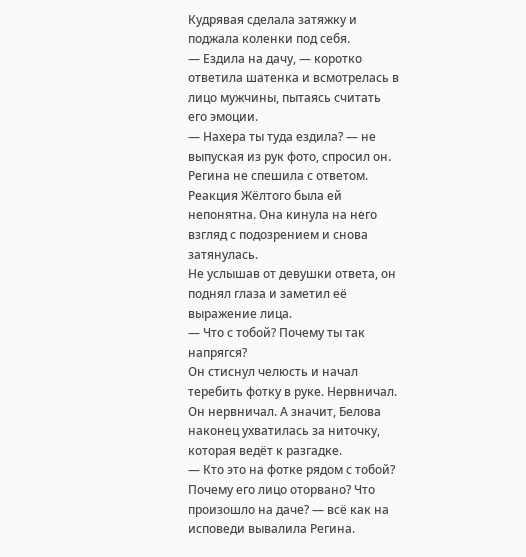Кудрявая сделала затяжку и поджала коленки под себя.
— Ездила на дачу, — коротко ответила шатенка и всмотрелась в лицо мужчины, пытаясь считать его эмоции.
— Нахера ты туда ездила? — не выпуская из рук фото, спросил он.
Регина не спешила с ответом. Реакция Жёлтого была ей непонятна. Она кинула на него взгляд с подозрением и снова затянулась.
Не услышав от девушки ответа, он поднял глаза и заметил её выражение лица.
— Что с тобой? Почему ты так напрягся?
Он стиснул челюсть и начал теребить фотку в руке. Нервничал. Он нервничал. А значит, Белова наконец ухватилась за ниточку, которая ведёт к разгадке.
— Кто это на фотке рядом с тобой? Почему его лицо оторвано? Что произошло на даче? — всё как на исповеди вывалила Регина.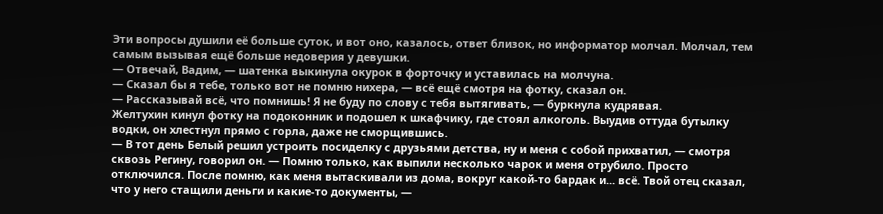Эти вопросы душили её больше суток, и вот оно, казалось, ответ близок, но информатор молчал. Молчал, тем самым вызывая ещё больше недоверия у девушки.
— Отвечай, Вадим, — шатенка выкинула окурок в форточку и уставилась на молчуна.
— Сказал бы я тебе, только вот не помню нихера, — всё ещё смотря на фотку, сказал он.
— Рассказывай всё, что помнишь! Я не буду по слову с тебя вытягивать, — буркнула кудрявая.
Желтухин кинул фотку на подоконник и подошел к шкафчику, где стоял алкоголь. Выудив оттуда бутылку водки, он хлестнул прямо с горла, даже не сморщившись.
— В тот день Белый решил устроить посиделку с друзьями детства, ну и меня с собой прихватил, — смотря сквозь Регину, говорил он. — Помню только, как выпили несколько чарок и меня отрубило. Просто отключился. После помню, как меня вытаскивали из дома, вокруг какой-то бардак и... всё. Твой отец сказал, что у него стащили деньги и какие-то документы, —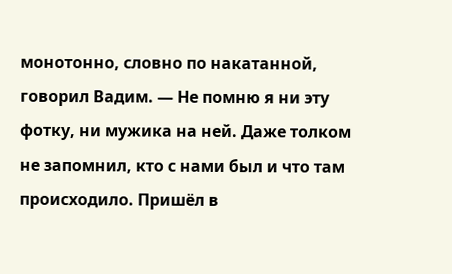монотонно, словно по накатанной, говорил Вадим. — Не помню я ни эту фотку, ни мужика на ней. Даже толком не запомнил, кто с нами был и что там происходило. Пришёл в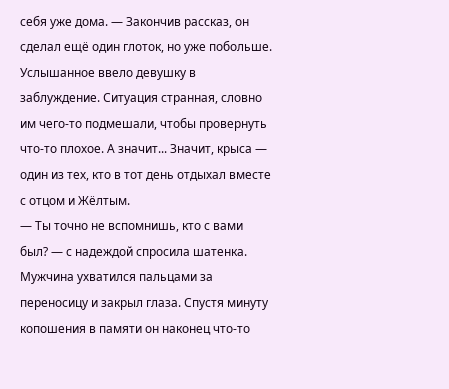себя уже дома. — Закончив рассказ, он сделал ещё один глоток, но уже побольше.
Услышанное ввело девушку в заблуждение. Ситуация странная, словно им чего-то подмешали, чтобы провернуть что-то плохое. А значит... Значит, крыса — один из тех, кто в тот день отдыхал вместе с отцом и Жёлтым.
— Ты точно не вспомнишь, кто с вами был? — с надеждой спросила шатенка.
Мужчина ухватился пальцами за переносицу и закрыл глаза. Спустя минуту копошения в памяти он наконец что-то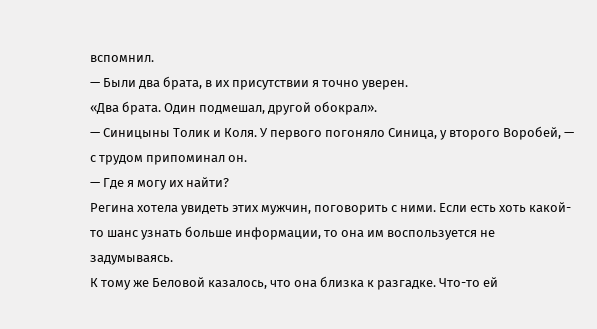вспомнил.
— Были два брата, в их присутствии я точно уверен.
«Два брата. Один подмешал, другой обокрал».
— Синицыны Толик и Коля. У первого погоняло Синица, у второго Воробей, — с трудом припоминал он.
— Где я могу их найти?
Регина хотела увидеть этих мужчин, поговорить с ними. Если есть хоть какой-то шанс узнать больше информации, то она им воспользуется не задумываясь.
К тому же Беловой казалось, что она близка к разгадке. Что-то ей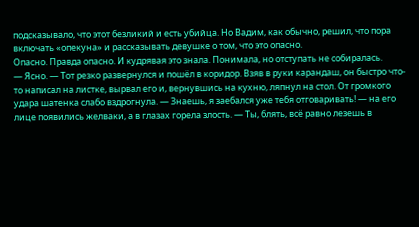подсказывало, что этот безликий и есть убийца. Но Вадим, как обычно, решил, что пора включать «опекуна» и рассказывать девушке о том, что это опасно.
Опасно. Правда опасно. И кудрявая это знала. Понимала, но отступать не собиралась.
— Ясно. — Тот резко развернулся и пошёл в коридор. Взяв в руки карандаш, он быстро что-то написал на листке, вырвал его и, вернувшись на кухню, ляпнул на стол. От громкого удара шатенка слабо вздрогнула. — Знаешь, я заебался уже тебя отговаривать! — на его лице появились желваки, а в глазах горела злость. — Ты, блять, всё равно лезешь в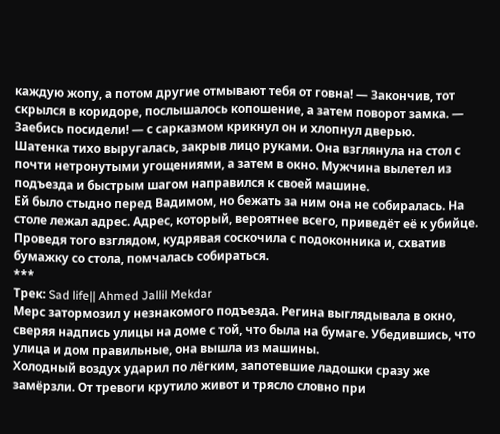каждую жопу, а потом другие отмывают тебя от говна! — Закончив, тот скрылся в коридоре, послышалось копошение, а затем поворот замка. — Заебись посидели! — с сарказмом крикнул он и хлопнул дверью.
Шатенка тихо выругалась, закрыв лицо руками. Она взглянула на стол с почти нетронутыми угощениями, а затем в окно. Мужчина вылетел из подъезда и быстрым шагом направился к своей машине.
Ей было стыдно перед Вадимом, но бежать за ним она не собиралась. На столе лежал адрес. Адрес, который, вероятнее всего, приведёт её к убийце.
Проведя того взглядом, кудрявая соскочила с подоконника и, схватив бумажку со стола, помчалась собираться.
***
Трек: Sad life|| Ahmed Jallil Mekdar
Мерс затормозил у незнакомого подъезда. Регина выглядывала в окно, сверяя надпись улицы на доме с той, что была на бумаге. Убедившись, что улица и дом правильные, она вышла из машины.
Холодный воздух ударил по лёгким, запотевшие ладошки сразу же замёрзли. От тревоги крутило живот и трясло словно при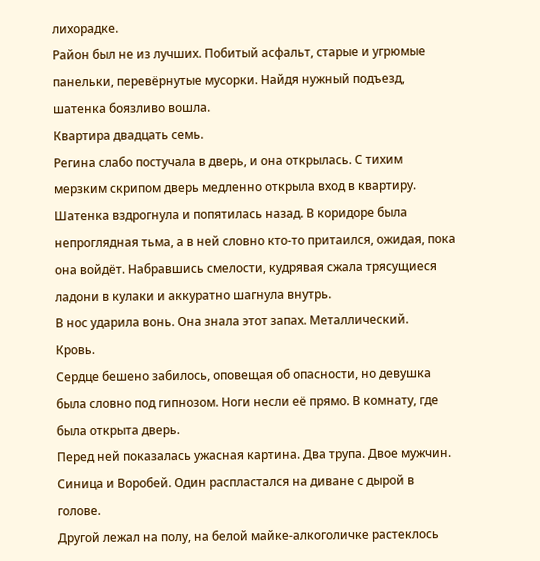лихорадке.
Район был не из лучших. Побитый асфальт, старые и угрюмые панельки, перевёрнутые мусорки. Найдя нужный подъезд, шатенка боязливо вошла.
Квартира двадцать семь.
Регина слабо постучала в дверь, и она открылась. С тихим мерзким скрипом дверь медленно открыла вход в квартиру.
Шатенка вздрогнула и попятилась назад. В коридоре была непроглядная тьма, а в ней словно кто-то притаился, ожидая, пока она войдёт. Набравшись смелости, кудрявая сжала трясущиеся ладони в кулаки и аккуратно шагнула внутрь.
В нос ударила вонь. Она знала этот запах. Металлический.
Кровь.
Сердце бешено забилось, оповещая об опасности, но девушка была словно под гипнозом. Ноги несли её прямо. В комнату, где была открыта дверь.
Перед ней показалась ужасная картина. Два трупа. Двое мужчин. Синица и Воробей. Один распластался на диване с дырой в голове.
Другой лежал на полу, на белой майке-алкоголичке растеклось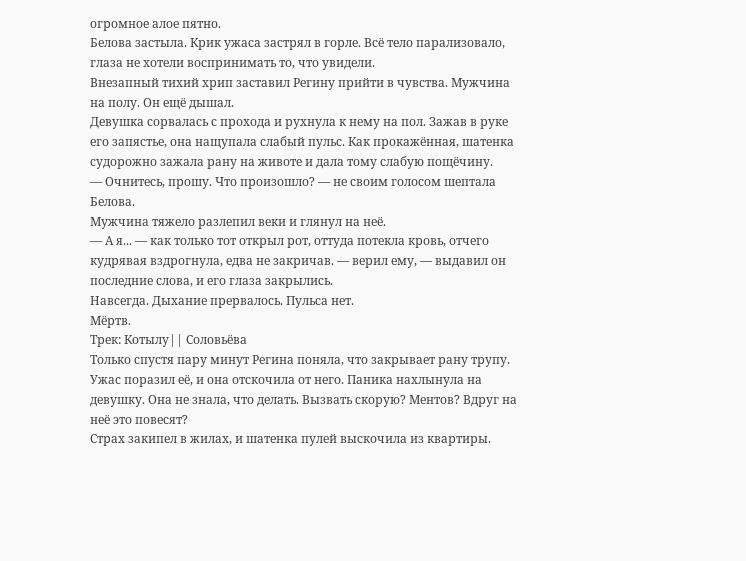огромное алое пятно.
Белова застыла. Крик ужаса застрял в горле. Всё тело парализовало, глаза не хотели воспринимать то, что увидели.
Внезапный тихий хрип заставил Регину прийти в чувства. Мужчина на полу. Он ещё дышал.
Девушка сорвалась с прохода и рухнула к нему на пол. Зажав в руке его запястье, она нащупала слабый пульс. Как прокажённая, шатенка судорожно зажала рану на животе и дала тому слабую пощёчину.
— Очнитесь, прошу. Что произошло? — не своим голосом шептала Белова.
Мужчина тяжело разлепил веки и глянул на неё.
— А я... — как только тот открыл рот, оттуда потекла кровь, отчего кудрявая вздрогнула, едва не закричав. — верил ему, — выдавил он последние слова, и его глаза закрылись.
Навсегда. Дыхание прервалось. Пульса нет.
Мёртв.
Трек: Котылу|| Соловьёва
Только спустя пару минут Регина поняла, что закрывает рану трупу. Ужас поразил её, и она отскочила от него. Паника нахлынула на девушку. Она не знала, что делать. Вызвать скорую? Ментов? Вдруг на неё это повесят?
Страх закипел в жилах, и шатенка пулей выскочила из квартиры.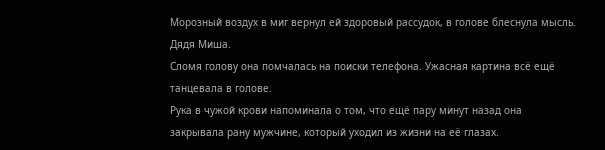Морозный воздух в миг вернул ей здоровый рассудок, в голове блеснула мысль.
Дядя Миша.
Сломя голову она помчалась на поиски телефона. Ужасная картина всё ещё танцевала в голове.
Рука в чужой крови напоминала о том, что ещё пару минут назад она закрывала рану мужчине, который уходил из жизни на её глазах.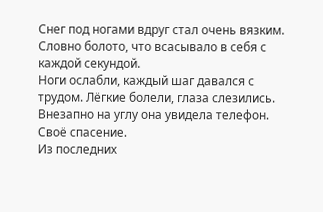Снег под ногами вдруг стал очень вязким. Словно болото, что всасывало в себя с каждой секундой.
Ноги ослабли, каждый шаг давался с трудом. Лёгкие болели, глаза слезились. Внезапно на углу она увидела телефон. Своё спасение.
Из последних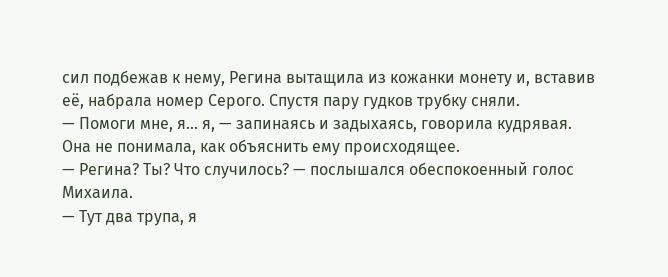сил подбежав к нему, Регина вытащила из кожанки монету и, вставив её, набрала номер Серого. Спустя пару гудков трубку сняли.
— Помоги мне, я... я, — запинаясь и задыхаясь, говорила кудрявая.
Она не понимала, как объяснить ему происходящее.
— Регина? Ты? Что случилось? — послышался обеспокоенный голос Михаила.
— Тут два трупа, я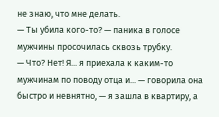не знаю, что мне делать.
— Ты убила кого-то? — паника в голосе мужчины просочилась сквозь трубку.
— Что? Нет! Я... я приехала к каким-то мужчинам по поводу отца и... — говорила она быстро и невнятно, — я зашла в квартиру, а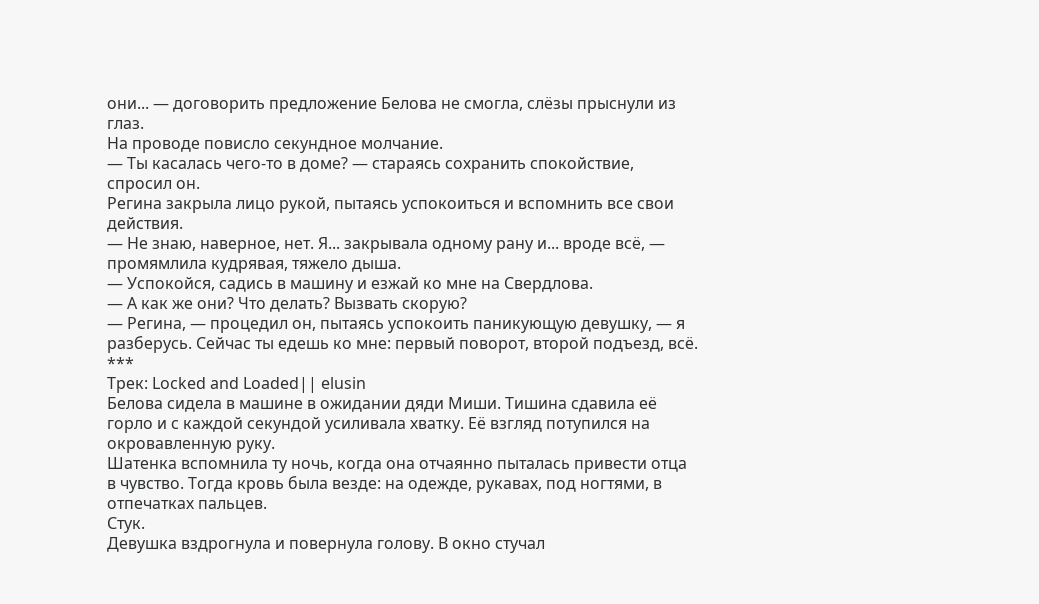они... — договорить предложение Белова не смогла, слёзы прыснули из глаз.
На проводе повисло секундное молчание.
— Ты касалась чего-то в доме? — стараясь сохранить спокойствие, спросил он.
Регина закрыла лицо рукой, пытаясь успокоиться и вспомнить все свои действия.
— Не знаю, наверное, нет. Я... закрывала одному рану и... вроде всё, — промямлила кудрявая, тяжело дыша.
— Успокойся, садись в машину и езжай ко мне на Свердлова.
— А как же они? Что делать? Вызвать скорую?
— Регина, — процедил он, пытаясь успокоить паникующую девушку, — я разберусь. Сейчас ты едешь ко мне: первый поворот, второй подъезд, всё.
***
Трек: Locked and Loaded|| elusin
Белова сидела в машине в ожидании дяди Миши. Тишина сдавила её горло и с каждой секундой усиливала хватку. Её взгляд потупился на окровавленную руку.
Шатенка вспомнила ту ночь, когда она отчаянно пыталась привести отца в чувство. Тогда кровь была везде: на одежде, рукавах, под ногтями, в отпечатках пальцев.
Стук.
Девушка вздрогнула и повернула голову. В окно стучал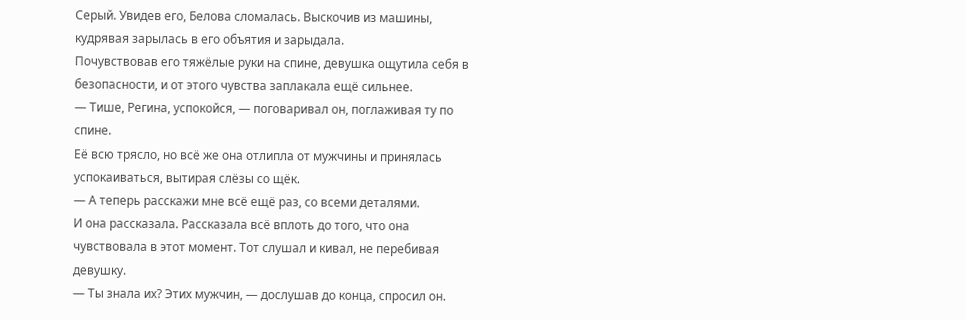Серый. Увидев его, Белова сломалась. Выскочив из машины, кудрявая зарылась в его объятия и зарыдала.
Почувствовав его тяжёлые руки на спине, девушка ощутила себя в безопасности, и от этого чувства заплакала ещё сильнее.
— Тише, Регина, успокойся, — поговаривал он, поглаживая ту по спине.
Её всю трясло, но всё же она отлипла от мужчины и принялась успокаиваться, вытирая слёзы со щёк.
— А теперь расскажи мне всё ещё раз, со всеми деталями.
И она рассказала. Рассказала всё вплоть до того, что она чувствовала в этот момент. Тот слушал и кивал, не перебивая девушку.
— Ты знала их? Этих мужчин, — дослушав до конца, спросил он.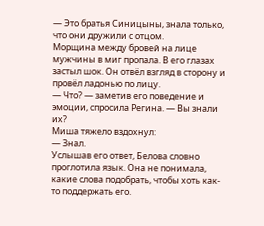— Это братья Синицыны, знала только, что они дружили с отцом.
Морщина между бровей на лице мужчины в миг пропала. В его глазах застыл шок. Он отвёл взгляд в сторону и провёл ладонью по лицу.
— Что? — заметив его поведение и эмоции, спросила Регина. — Вы знали их?
Миша тяжело вздохнул:
— Знал.
Услышав его ответ, Белова словно проглотила язык. Она не понимала, какие слова подобрать, чтобы хоть как-то поддержать его.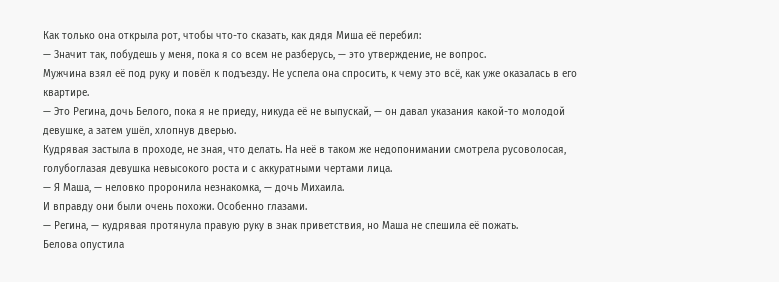Как только она открыла рот, чтобы что-то сказать, как дядя Миша её перебил:
— Значит так, побудешь у меня, пока я со всем не разберусь, — это утверждение, не вопрос.
Мужчина взял её под руку и повёл к подъезду. Не успела она спросить, к чему это всё, как уже оказалась в его квартире.
— Это Регина, дочь Белого, пока я не приеду, никуда её не выпускай, — он давал указания какой-то молодой девушке, а затем ушёл, хлопнув дверью.
Кудрявая застыла в проходе, не зная, что делать. На неё в таком же недопонимании смотрела русоволосая, голубоглазая девушка невысокого роста и с аккуратными чертами лица.
— Я Маша, — неловко проронила незнакомка, — дочь Михаила.
И вправду они были очень похожи. Особенно глазами.
— Регина, — кудрявая протянула правую руку в знак приветствия, но Маша не спешила её пожать.
Белова опустила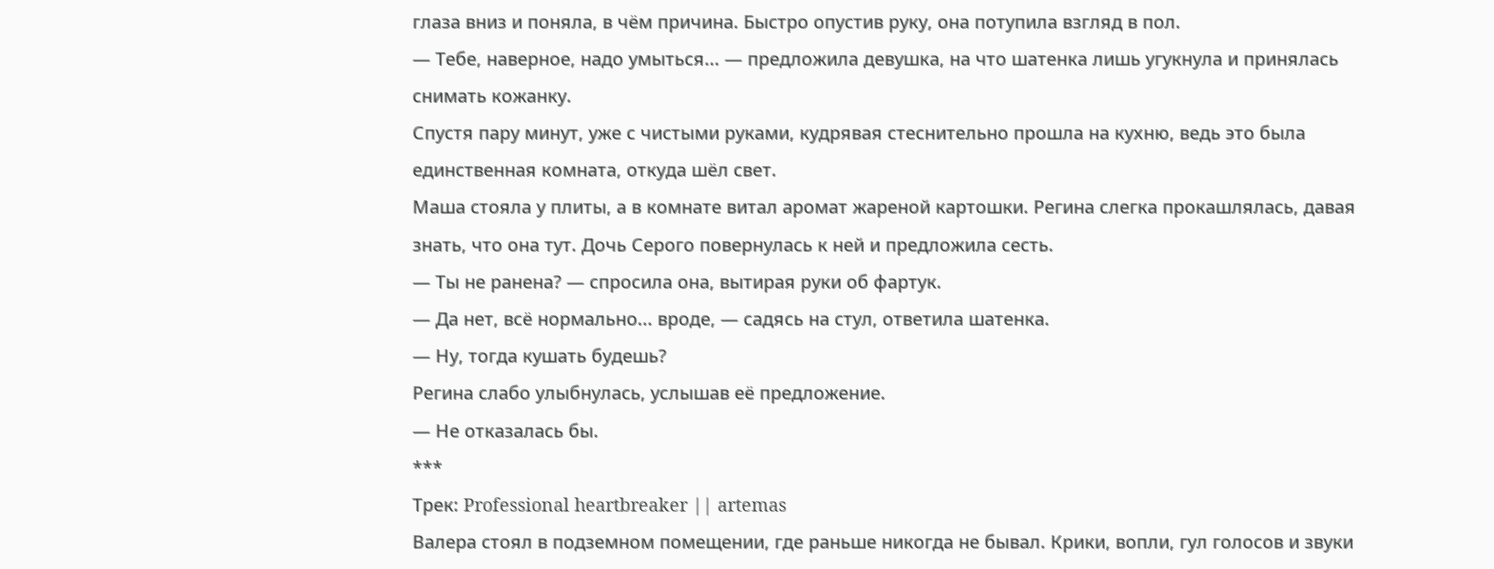глаза вниз и поняла, в чём причина. Быстро опустив руку, она потупила взгляд в пол.
— Тебе, наверное, надо умыться... — предложила девушка, на что шатенка лишь угукнула и принялась снимать кожанку.
Спустя пару минут, уже с чистыми руками, кудрявая стеснительно прошла на кухню, ведь это была единственная комната, откуда шёл свет.
Маша стояла у плиты, а в комнате витал аромат жареной картошки. Регина слегка прокашлялась, давая знать, что она тут. Дочь Серого повернулась к ней и предложила сесть.
— Ты не ранена? — спросила она, вытирая руки об фартук.
— Да нет, всё нормально... вроде, — садясь на стул, ответила шатенка.
— Ну, тогда кушать будешь?
Регина слабо улыбнулась, услышав её предложение.
— Не отказалась бы.
***
Трек: Professional heartbreaker || artemas
Валера стоял в подземном помещении, где раньше никогда не бывал. Крики, вопли, гул голосов и звуки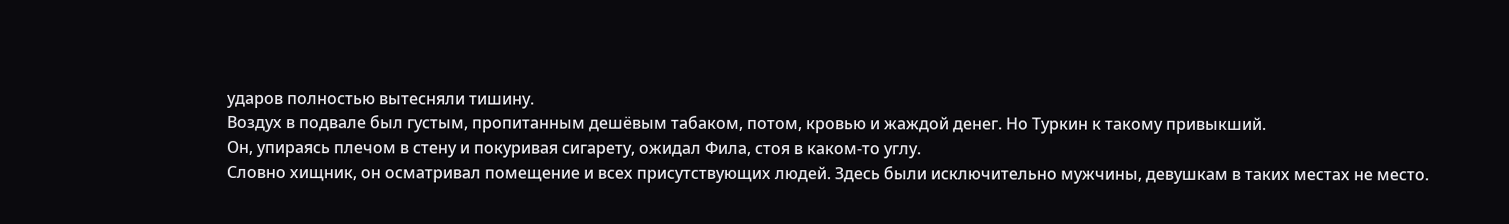ударов полностью вытесняли тишину.
Воздух в подвале был густым, пропитанным дешёвым табаком, потом, кровью и жаждой денег. Но Туркин к такому привыкший.
Он, упираясь плечом в стену и покуривая сигарету, ожидал Фила, стоя в каком-то углу.
Словно хищник, он осматривал помещение и всех присутствующих людей. Здесь были исключительно мужчины, девушкам в таких местах не место.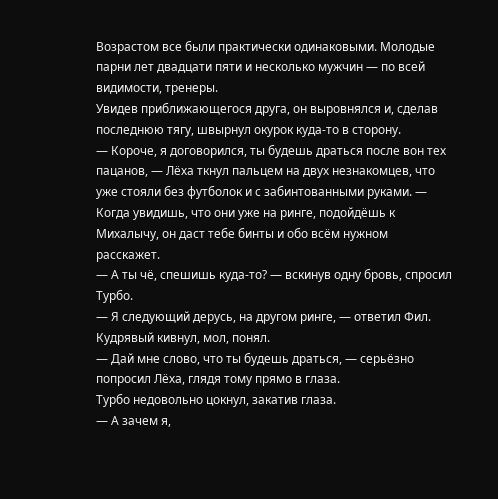Возрастом все были практически одинаковыми. Молодые парни лет двадцати пяти и несколько мужчин — по всей видимости, тренеры.
Увидев приближающегося друга, он выровнялся и, сделав последнюю тягу, швырнул окурок куда-то в сторону.
— Короче, я договорился, ты будешь драться после вон тех пацанов, — Лёха ткнул пальцем на двух незнакомцев, что уже стояли без футболок и с забинтованными руками. — Когда увидишь, что они уже на ринге, подойдёшь к Михалычу, он даст тебе бинты и обо всём нужном расскажет.
— А ты чё, спешишь куда-то? — вскинув одну бровь, спросил Турбо.
— Я следующий дерусь, на другом ринге, — ответил Фил.
Кудрявый кивнул, мол, понял.
— Дай мне слово, что ты будешь драться, — серьёзно попросил Лёха, глядя тому прямо в глаза.
Турбо недовольно цокнул, закатив глаза.
— А зачем я,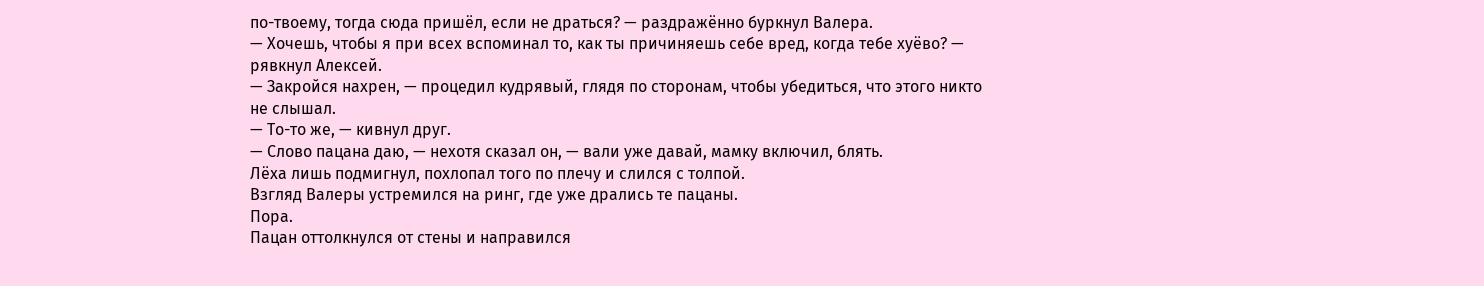по-твоему, тогда сюда пришёл, если не драться? — раздражённо буркнул Валера.
— Хочешь, чтобы я при всех вспоминал то, как ты причиняешь себе вред, когда тебе хуёво? — рявкнул Алексей.
— Закройся нахрен, — процедил кудрявый, глядя по сторонам, чтобы убедиться, что этого никто не слышал.
— То-то же, — кивнул друг.
— Слово пацана даю, — нехотя сказал он, — вали уже давай, мамку включил, блять.
Лёха лишь подмигнул, похлопал того по плечу и слился с толпой.
Взгляд Валеры устремился на ринг, где уже дрались те пацаны.
Пора.
Пацан оттолкнулся от стены и направился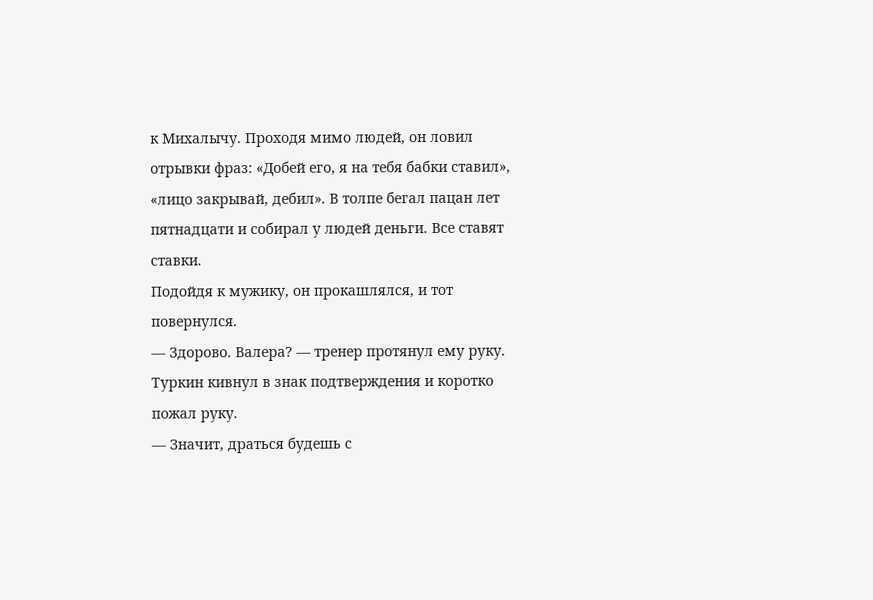к Михалычу. Проходя мимо людей, он ловил отрывки фраз: «Добей его, я на тебя бабки ставил», «лицо закрывай, дебил». В толпе бегал пацан лет пятнадцати и собирал у людей деньги. Все ставят ставки.
Подойдя к мужику, он прокашлялся, и тот повернулся.
— Здорово. Валера? — тренер протянул ему руку.
Туркин кивнул в знак подтверждения и коротко пожал руку.
— Значит, драться будешь с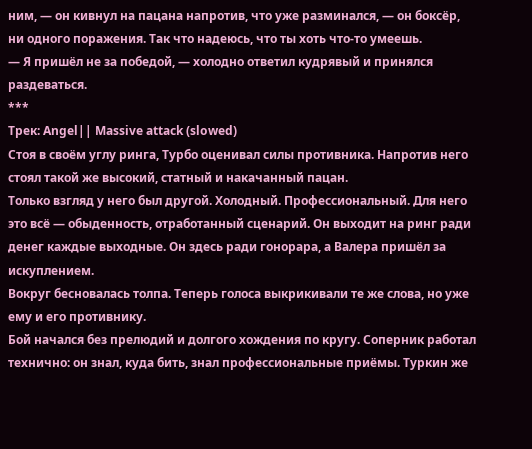ним, — он кивнул на пацана напротив, что уже разминался, — он боксёр, ни одного поражения. Так что надеюсь, что ты хоть что-то умеешь.
— Я пришёл не за победой, — холодно ответил кудрявый и принялся раздеваться.
***
Трек: Angel|| Massive attack (slowed)
Стоя в своём углу ринга, Турбо оценивал силы противника. Напротив него стоял такой же высокий, статный и накачанный пацан.
Только взгляд у него был другой. Холодный. Профессиональный. Для него это всё — обыденность, отработанный сценарий. Он выходит на ринг ради денег каждые выходные. Он здесь ради гонорара, а Валера пришёл за искуплением.
Вокруг бесновалась толпа. Теперь голоса выкрикивали те же слова, но уже ему и его противнику.
Бой начался без прелюдий и долгого хождения по кругу. Соперник работал технично: он знал, куда бить, знал профессиональные приёмы. Туркин же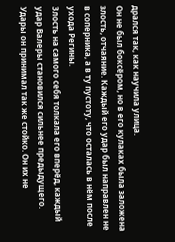дрался так, как научила улица.
Он не был боксёром, но в его кулаках была заложена злость, отчаяние. Каждый его удар был направлен не в соперника, а в ту пустоту, что осталась в нём после ухода Регины.
Злость на самого себя толкала его вперёд, каждый удар Валеры становился сильнее предыдущего.
Удары он принимал так же стойко. Он их не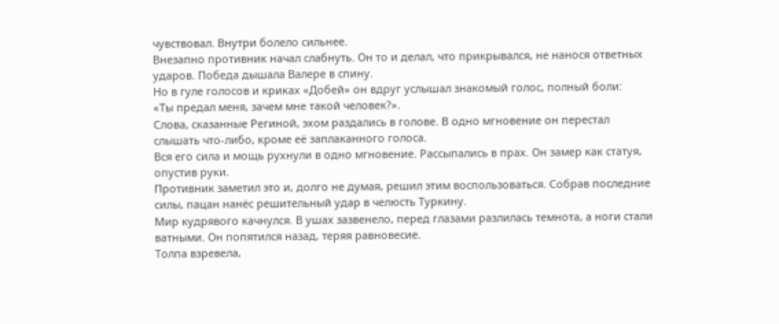чувствовал. Внутри болело сильнее.
Внезапно противник начал слабнуть. Он то и делал, что прикрывался, не нанося ответных ударов. Победа дышала Валере в спину.
Но в гуле голосов и криках «Добей» он вдруг услышал знакомый голос, полный боли:
«Ты предал меня, зачем мне такой человек?».
Слова, сказанные Региной, эхом раздались в голове. В одно мгновение он перестал слышать что-либо, кроме её заплаканного голоса.
Вся его сила и мощь рухнули в одно мгновение. Рассыпались в прах. Он замер как статуя, опустив руки.
Противник заметил это и, долго не думая, решил этим воспользоваться. Собрав последние силы, пацан нанёс решительный удар в челюсть Туркину.
Мир кудрявого качнулся. В ушах зазвенело, перед глазами разлилась темнота, а ноги стали ватными. Он попятился назад, теряя равновесие.
Толпа взревела,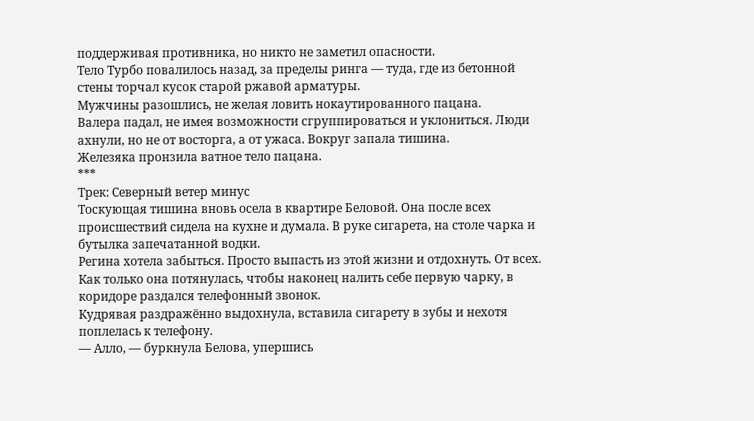поддерживая противника, но никто не заметил опасности.
Тело Турбо повалилось назад, за пределы ринга — туда, где из бетонной стены торчал кусок старой ржавой арматуры.
Мужчины разошлись, не желая ловить нокаутированного пацана.
Валера падал, не имея возможности сгруппироваться и уклониться. Люди ахнули, но не от восторга, а от ужаса. Вокруг запала тишина.
Железяка пронзила ватное тело пацана.
***
Трек: Северный ветер минус
Тоскующая тишина вновь осела в квартире Беловой. Она после всех происшествий сидела на кухне и думала. В руке сигарета, на столе чарка и бутылка запечатанной водки.
Регина хотела забыться. Просто выпасть из этой жизни и отдохнуть. От всех. Как только она потянулась, чтобы наконец налить себе первую чарку, в коридоре раздался телефонный звонок.
Кудрявая раздражённо выдохнула, вставила сигарету в зубы и нехотя поплелась к телефону.
— Алло, — буркнула Белова, упершись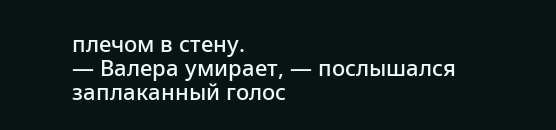плечом в стену.
— Валера умирает, — послышался заплаканный голос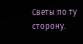Светы по ту сторону.